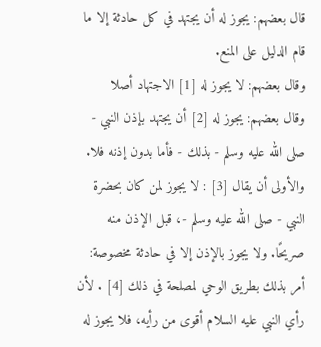قال بعضهم: يجوز له أن يجتهد في كل حادثة إلا ما قام الدليل على المنع.
وقال بعضهم: لا يجوز له [1] الاجتهاد أصلا
وقال بعضهم: يجوز له [2] أن يجتهد بإذن النبي - صلى الله عليه وسلم - بذلك - فأما بدون إذنه فلا.
والأولى أن يقال [3] : لا يجوز لمن كان بحضرة النبي - صلى الله عليه وسلم -، قبل الإذن منه صريحًا. ولا يجوز بالإذن إلا في حادثة مخصوصة: أمر بذلك بطريق الوحي لمصلحة في ذلك [4] . لأن رأي النبي عليه السلام أقوى من رأيه، فلا يجوز له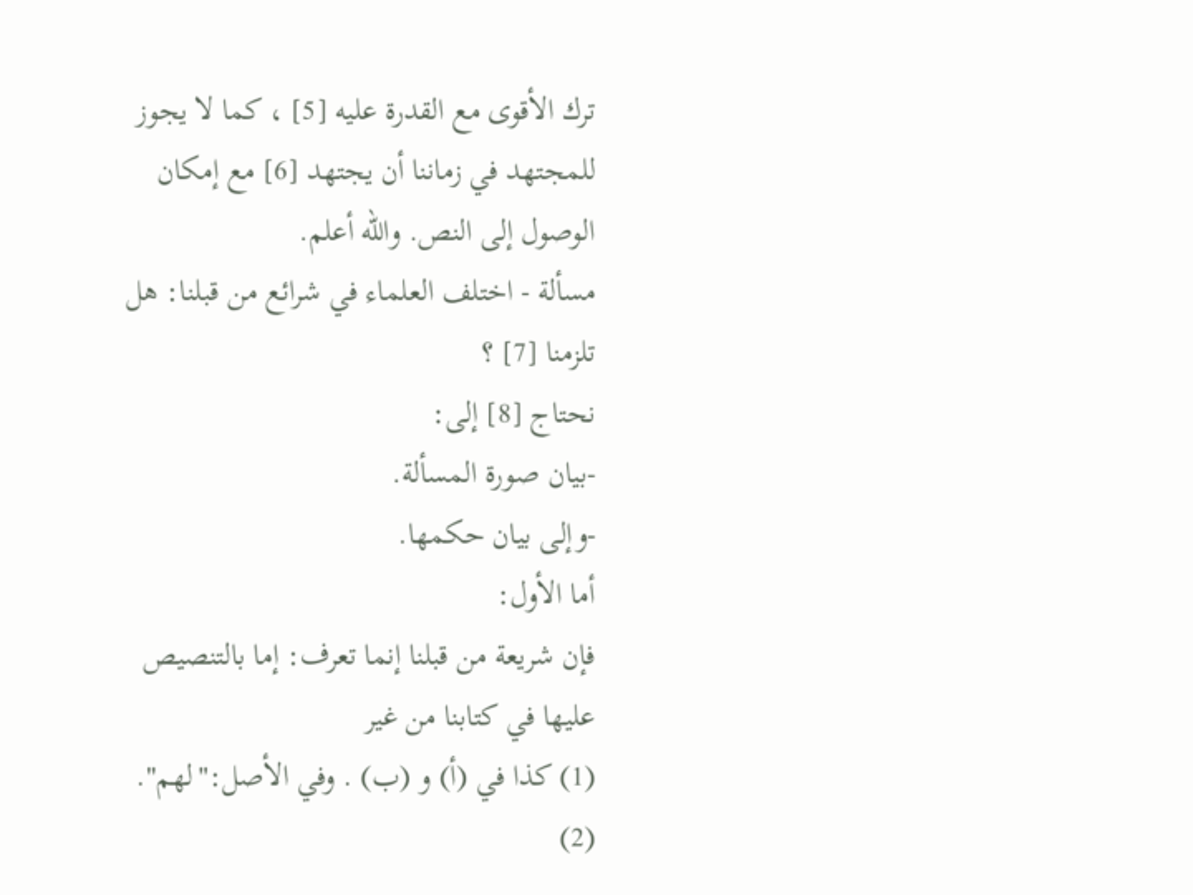ترك الأقوى مع القدرة عليه [5] ، كما لا يجوز للمجتهد في زماننا أن يجتهد [6] مع إمكان الوصول إلى النص. والله أعلم.
مسألة - اختلف العلماء في شرائع من قبلنا: هل تلزمنا [7] ؟
نحتاج [8] إلى:
-بيان صورة المسألة.
-وإلى بيان حكمها.
أما الأول:
فإن شريعة من قبلنا إنما تعرف: إما بالتنصيص عليها في كتابنا من غير
(1) كذا في (أ) و (ب) . وفي الأصل:"لهم".
(2)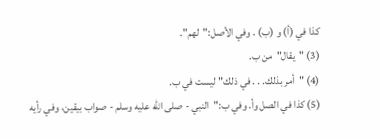كذا في (أ) و (ب) . وفي الأصل:"لهم".
(3) "يقال"من ب.
(4) "أمر بذلك. . . في ذلك"ليست في ب.
(5) كذا في الصل وأ. وفي ب:"النبي - صلى الله عليه وسلم - صواب بيقين، وفي رأيه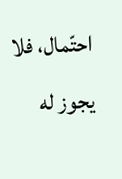احتّمال، فلا يجوز له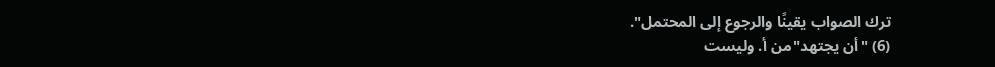ترك الصواب يقينًا والرجوع إلى المحتمل".
(6) "أن يجتهد"من أ. وليست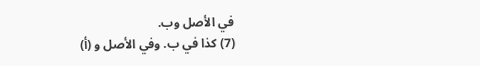في الأصل وب.
(7) كذا في ب. وفي الأصل و (أ)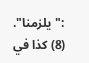:"يلزمنا".
(8) كذا في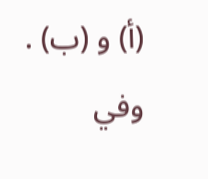(أ) و (ب) . وفي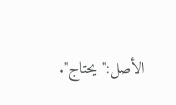الأصل:"يحتاج".